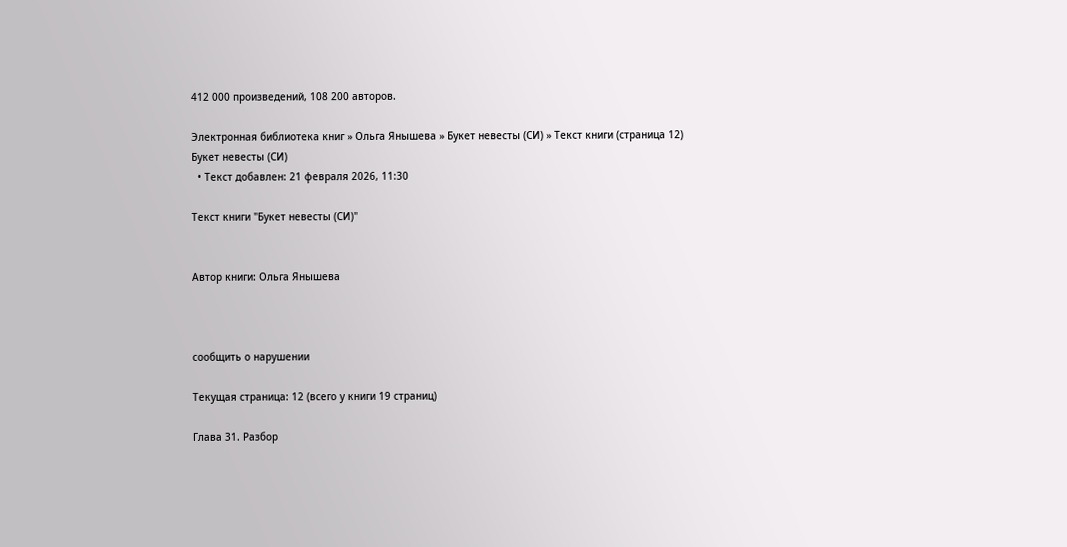412 000 произведений, 108 200 авторов.

Электронная библиотека книг » Ольга Янышева » Букет невесты (СИ) » Текст книги (страница 12)
Букет невесты (СИ)
  • Текст добавлен: 21 февраля 2026, 11:30

Текст книги "Букет невесты (СИ)"


Автор книги: Ольга Янышева



сообщить о нарушении

Текущая страница: 12 (всего у книги 19 страниц)

Глава 31. Разбор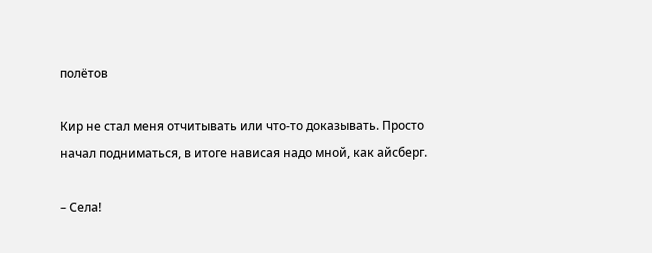полётов

Кир не стал меня отчитывать или что-то доказывать. Просто начал подниматься, в итоге нависая надо мной, как айсберг.

– Села!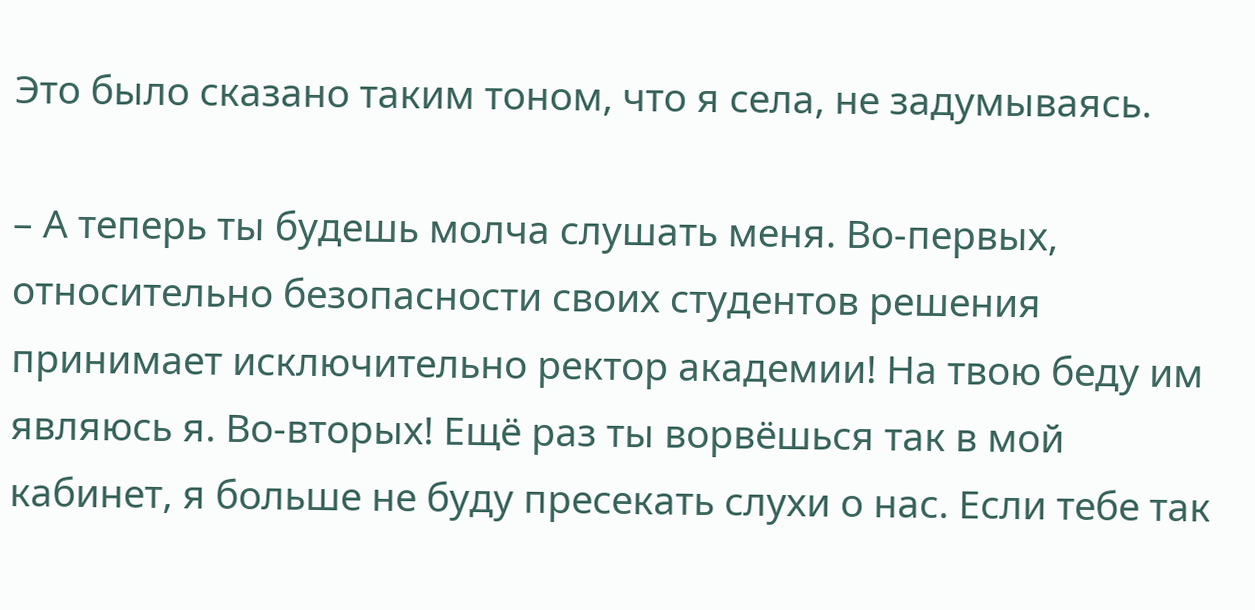Это было сказано таким тоном, что я села, не задумываясь.

– А теперь ты будешь молча слушать меня. Во-первых, относительно безопасности своих студентов решения принимает исключительно ректор академии! На твою беду им являюсь я. Во-вторых! Ещё раз ты ворвёшься так в мой кабинет, я больше не буду пресекать слухи о нас. Если тебе так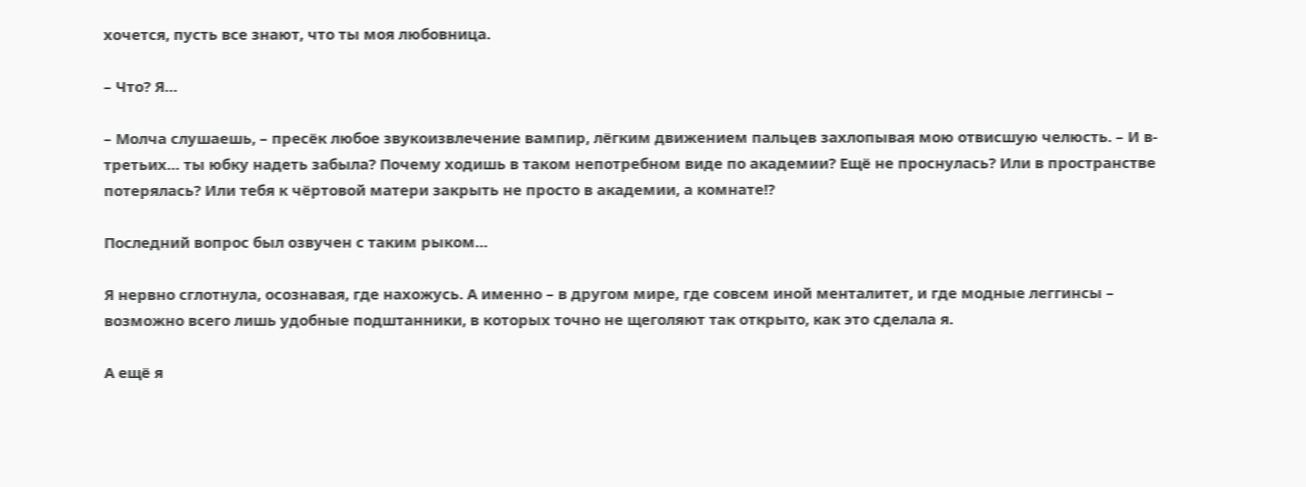хочется, пусть все знают, что ты моя любовница.

– Что? Я…

– Молча слушаешь, – пресёк любое звукоизвлечение вампир, лёгким движением пальцев захлопывая мою отвисшую челюсть. – И в-третьих… ты юбку надеть забыла? Почему ходишь в таком непотребном виде по академии? Ещё не проснулась? Или в пространстве потерялась? Или тебя к чёртовой матери закрыть не просто в академии, а комнате!?

Последний вопрос был озвучен с таким рыком…

Я нервно сглотнула, осознавая, где нахожусь. А именно – в другом мире, где совсем иной менталитет, и где модные леггинсы – возможно всего лишь удобные подштанники, в которых точно не щеголяют так открыто, как это сделала я.

А ещё я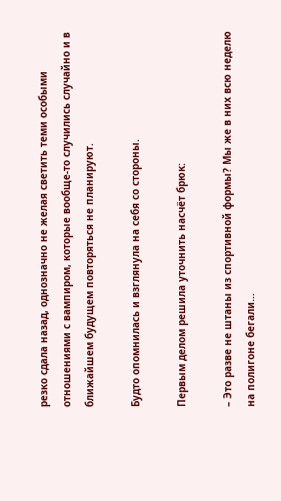резко сдала назад, однозначно не желая светить теми особыми отношениями с вампиром, которые вообще-то случились случайно и в ближайшем будущем повторяться не планируют.

Будто опомнилась и взглянула на себя со стороны.

Первым делом решила уточнить насчёт брюк:

– Это разве не штаны из спортивной формы? Мы же в них всю неделю на полигоне бегали…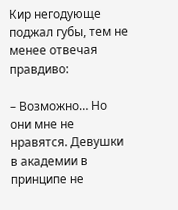Кир негодующе поджал губы, тем не менее отвечая правдиво:

– Возможно… Но они мне не нравятся. Девушки в академии в принципе не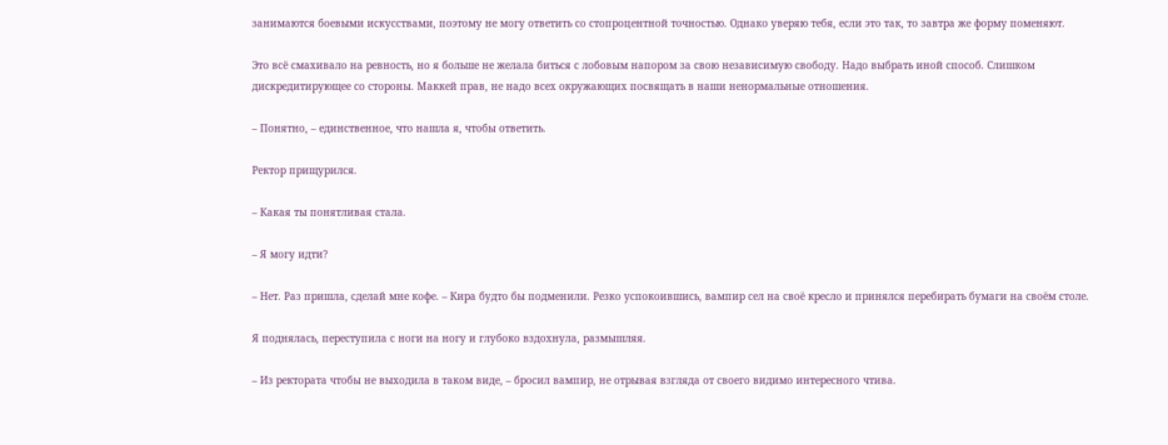занимаются боевыми искусствами, поэтому не могу ответить со стопроцентной точностью. Однако уверяю тебя, если это так, то завтра же форму поменяют.

Это всё смахивало на ревность, но я больше не желала биться с лобовым напором за свою независимую свободу. Надо выбрать иной способ. Слишком дискредитирующее со стороны. Маккей прав, не надо всех окружающих посвящать в наши ненормальные отношения.

– Понятно, – единственное, что нашла я, чтобы ответить.

Ректор прищурился.

– Какая ты понятливая стала.

– Я могу идти?

– Нет. Раз пришла, сделай мне кофе. – Кира будто бы подменили. Резко успокоившись, вампир сел на своё кресло и принялся перебирать бумаги на своём столе.

Я поднялась, переступила с ноги на ногу и глубоко вздохнула, размышляя.

– Из ректората чтобы не выходила в таком виде, – бросил вампир, не отрывая взгляда от своего видимо интересного чтива.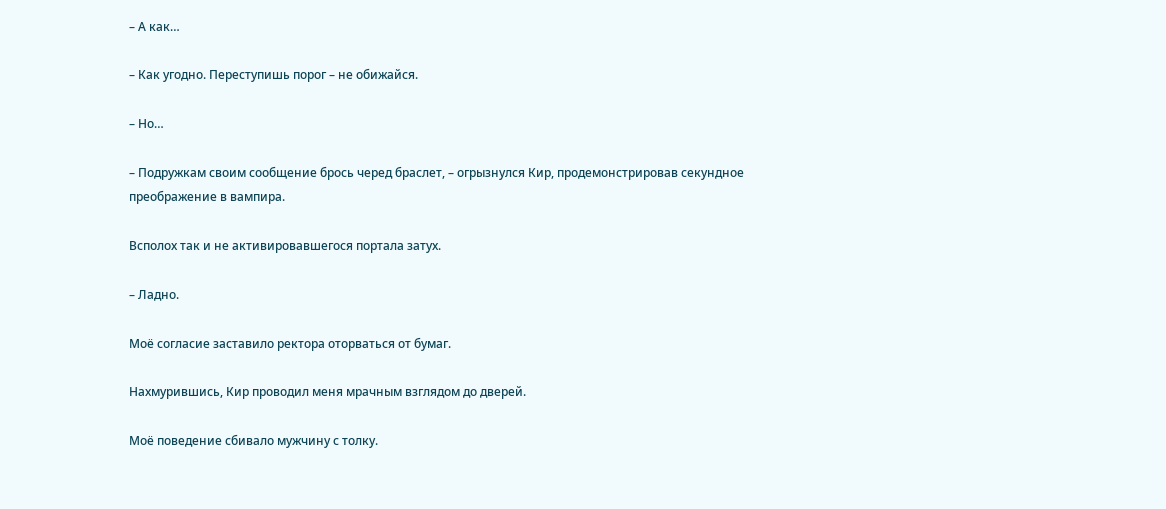– А как…

– Как угодно. Переступишь порог – не обижайся.

– Но…

– Подружкам своим сообщение брось черед браслет, – огрызнулся Кир, продемонстрировав секундное преображение в вампира.

Всполох так и не активировавшегося портала затух.

– Ладно.

Моё согласие заставило ректора оторваться от бумаг.

Нахмурившись, Кир проводил меня мрачным взглядом до дверей.

Моё поведение сбивало мужчину с толку.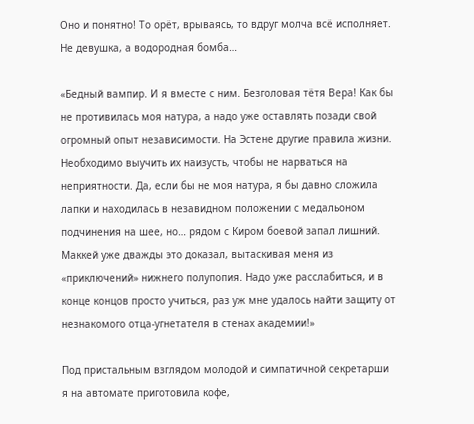Оно и понятно! То орёт, врываясь, то вдруг молча всё исполняет. Не девушка, а водородная бомба…

«Бедный вампир. И я вместе с ним. Безголовая тётя Вера! Как бы не противилась моя натура, а надо уже оставлять позади свой огромный опыт независимости. На Эстене другие правила жизни. Необходимо выучить их наизусть, чтобы не нарваться на неприятности. Да, если бы не моя натура, я бы давно сложила лапки и находилась в незавидном положении с медальоном подчинения на шее, но… рядом с Киром боевой запал лишний. Маккей уже дважды это доказал, вытаскивая меня из «приключений» нижнего полупопия. Надо уже расслабиться, и в конце концов просто учиться, раз уж мне удалось найти защиту от незнакомого отца-угнетателя в стенах академии!»

Под пристальным взглядом молодой и симпатичной секретарши я на автомате приготовила кофе,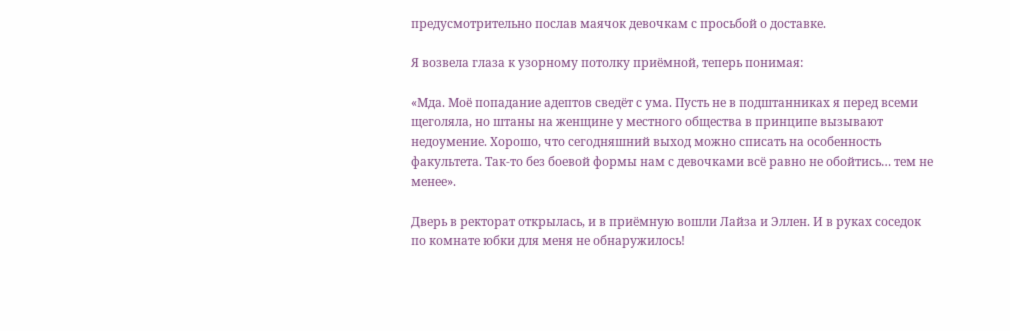предусмотрительно послав маячок девочкам с просьбой о доставке.

Я возвела глаза к узорному потолку приёмной, теперь понимая:

«Мда. Моё попадание адептов сведёт с ума. Пусть не в подштанниках я перед всеми щеголяла, но штаны на женщине у местного общества в принципе вызывают недоумение. Хорошо, что сегодняшний выход можно списать на особенность факультета. Так-то без боевой формы нам с девочками всё равно не обойтись… тем не менее».

Дверь в ректорат открылась, и в приёмную вошли Лайза и Эллен. И в руках соседок по комнате юбки для меня не обнаружилось!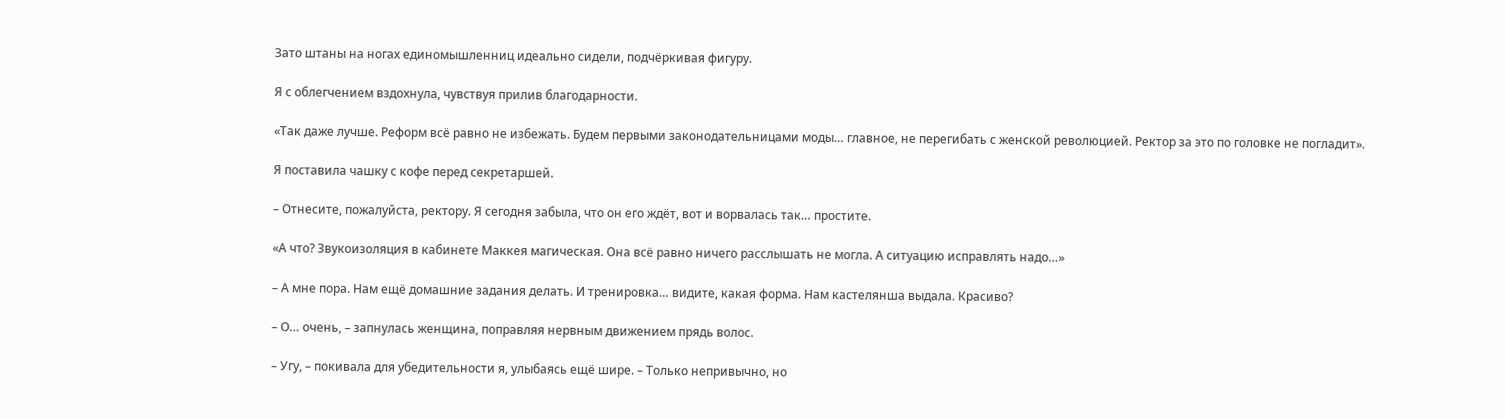Зато штаны на ногах единомышленниц идеально сидели, подчёркивая фигуру.

Я с облегчением вздохнула, чувствуя прилив благодарности.

«Так даже лучше. Реформ всё равно не избежать. Будем первыми законодательницами моды… главное, не перегибать с женской революцией. Ректор за это по головке не погладит».

Я поставила чашку с кофе перед секретаршей.

– Отнесите, пожалуйста, ректору. Я сегодня забыла, что он его ждёт, вот и ворвалась так… простите.

«А что? Звукоизоляция в кабинете Маккея магическая. Она всё равно ничего расслышать не могла. А ситуацию исправлять надо…»

– А мне пора. Нам ещё домашние задания делать. И тренировка… видите, какая форма. Нам кастелянша выдала. Красиво?

– О… очень, – запнулась женщина, поправляя нервным движением прядь волос.

– Угу, – покивала для убедительности я, улыбаясь ещё шире. – Только непривычно, но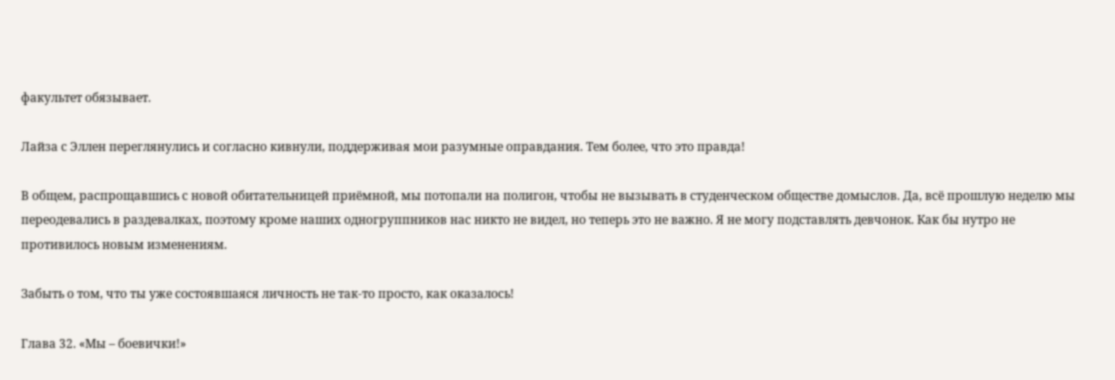факультет обязывает.

Лайза с Эллен переглянулись и согласно кивнули, поддерживая мои разумные оправдания. Тем более, что это правда!

В общем, распрощавшись с новой обитательницей приёмной, мы потопали на полигон, чтобы не вызывать в студенческом обществе домыслов. Да, всё прошлую неделю мы переодевались в раздевалках, поэтому кроме наших одногруппников нас никто не видел, но теперь это не важно. Я не могу подставлять девчонок. Как бы нутро не противилось новым изменениям.

Забыть о том, что ты уже состоявшаяся личность не так-то просто, как оказалось!

Глава 32. «Мы – боевички!»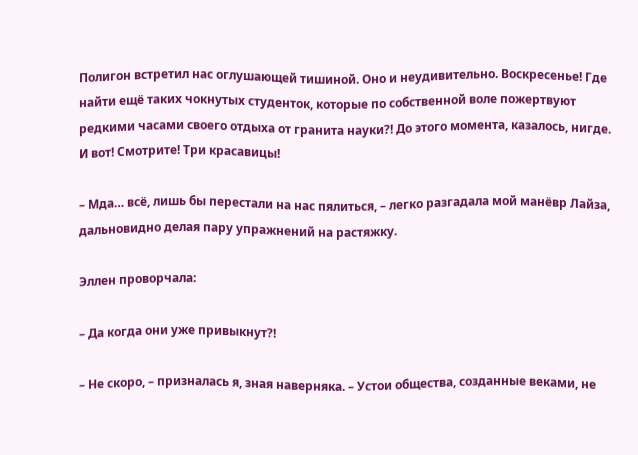Полигон встретил нас оглушающей тишиной. Оно и неудивительно. Воскресенье! Где найти ещё таких чокнутых студенток, которые по собственной воле пожертвуют редкими часами своего отдыха от гранита науки?! До этого момента, казалось, нигде. И вот! Смотрите! Три красавицы!

– Мда… всё, лишь бы перестали на нас пялиться, – легко разгадала мой манёвр Лайза, дальновидно делая пару упражнений на растяжку.

Эллен проворчала:

– Да когда они уже привыкнут?!

– Не скоро, – призналась я, зная наверняка. – Устои общества, созданные веками, не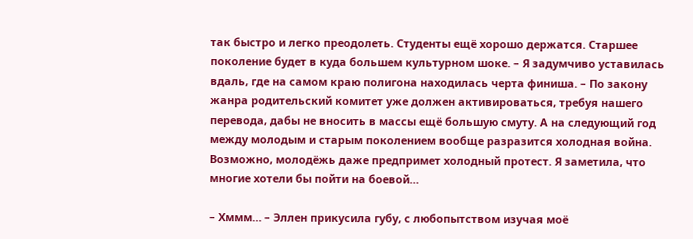так быстро и легко преодолеть. Студенты ещё хорошо держатся. Старшее поколение будет в куда большем культурном шоке. – Я задумчиво уставилась вдаль, где на самом краю полигона находилась черта финиша. – По закону жанра родительский комитет уже должен активироваться, требуя нашего перевода, дабы не вносить в массы ещё большую смуту. А на следующий год между молодым и старым поколением вообще разразится холодная война. Возможно, молодёжь даже предпримет холодный протест. Я заметила, что многие хотели бы пойти на боевой…

– Хммм… – Эллен прикусила губу, с любопытством изучая моё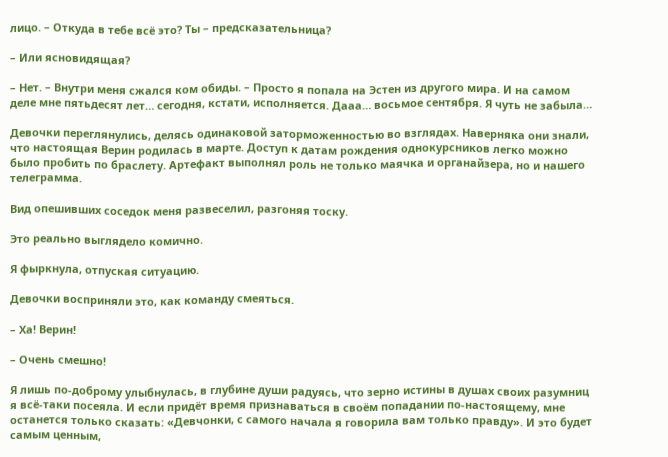лицо. – Откуда в тебе всё это? Ты – предсказательница?

– Или ясновидящая?

– Нет. – Внутри меня сжался ком обиды. – Просто я попала на Эстен из другого мира. И на самом деле мне пятьдесят лет… сегодня, кстати, исполняется. Дааа… восьмое сентября. Я чуть не забыла…

Девочки переглянулись, делясь одинаковой заторможенностью во взглядах. Наверняка они знали, что настоящая Верин родилась в марте. Доступ к датам рождения однокурсников легко можно было пробить по браслету. Артефакт выполнял роль не только маячка и органайзера, но и нашего телеграмма.

Вид опешивших соседок меня развеселил, разгоняя тоску.

Это реально выглядело комично.

Я фыркнула, отпуская ситуацию.

Девочки восприняли это, как команду смеяться.

– Ха! Верин!

– Очень смешно!

Я лишь по-доброму улыбнулась, в глубине души радуясь, что зерно истины в душах своих разумниц я всё-таки посеяла. И если придёт время признаваться в своём попадании по-настоящему, мне останется только сказать: «Девчонки, с самого начала я говорила вам только правду». И это будет самым ценным,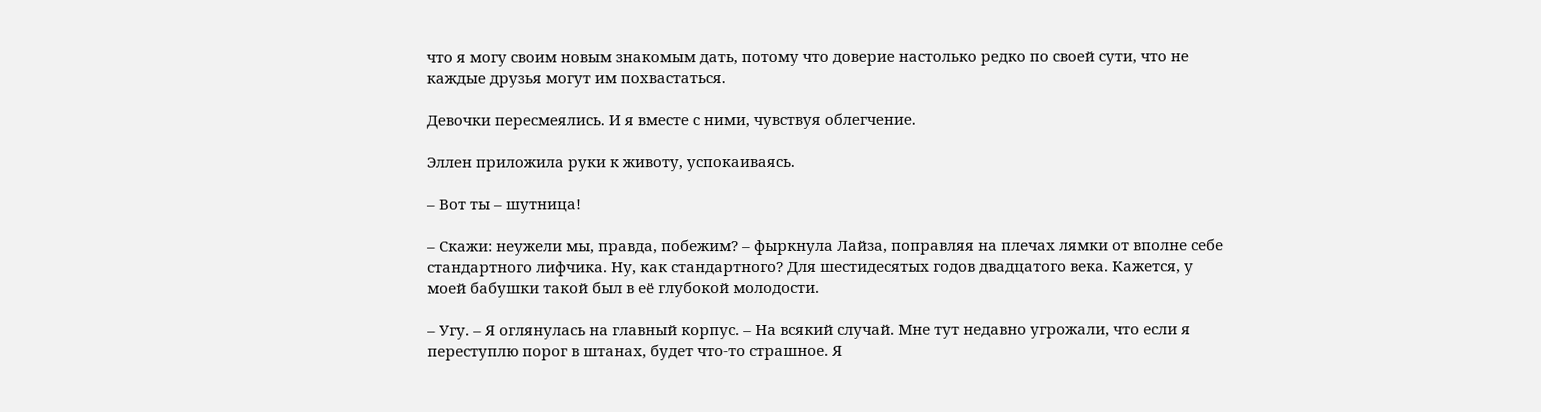что я могу своим новым знакомым дать, потому что доверие настолько редко по своей сути, что не каждые друзья могут им похвастаться.

Девочки пересмеялись. И я вместе с ними, чувствуя облегчение.

Эллен приложила руки к животу, успокаиваясь.

– Вот ты – шутница!

– Скажи: неужели мы, правда, побежим? – фыркнула Лайза, поправляя на плечах лямки от вполне себе стандартного лифчика. Ну, как стандартного? Для шестидесятых годов двадцатого века. Кажется, у моей бабушки такой был в её глубокой молодости.

– Угу. – Я оглянулась на главный корпус. – На всякий случай. Мне тут недавно угрожали, что если я переступлю порог в штанах, будет что-то страшное. Я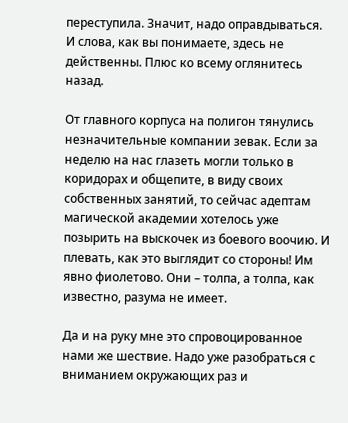переступила. Значит, надо оправдываться. И слова, как вы понимаете, здесь не действенны. Плюс ко всему оглянитесь назад.

От главного корпуса на полигон тянулись незначительные компании зевак. Если за неделю на нас глазеть могли только в коридорах и общепите, в виду своих собственных занятий, то сейчас адептам магической академии хотелось уже позырить на выскочек из боевого воочию. И плевать, как это выглядит со стороны! Им явно фиолетово. Они – толпа, а толпа, как известно, разума не имеет.

Да и на руку мне это спровоцированное нами же шествие. Надо уже разобраться с вниманием окружающих раз и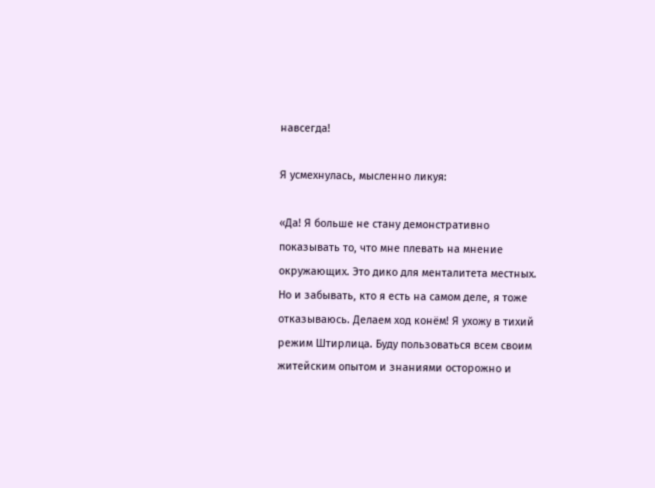навсегда!

Я усмехнулась, мысленно ликуя:

«Да! Я больше не стану демонстративно показывать то, что мне плевать на мнение окружающих. Это дико для менталитета местных. Но и забывать, кто я есть на самом деле, я тоже отказываюсь. Делаем ход конём! Я ухожу в тихий режим Штирлица. Буду пользоваться всем своим житейским опытом и знаниями осторожно и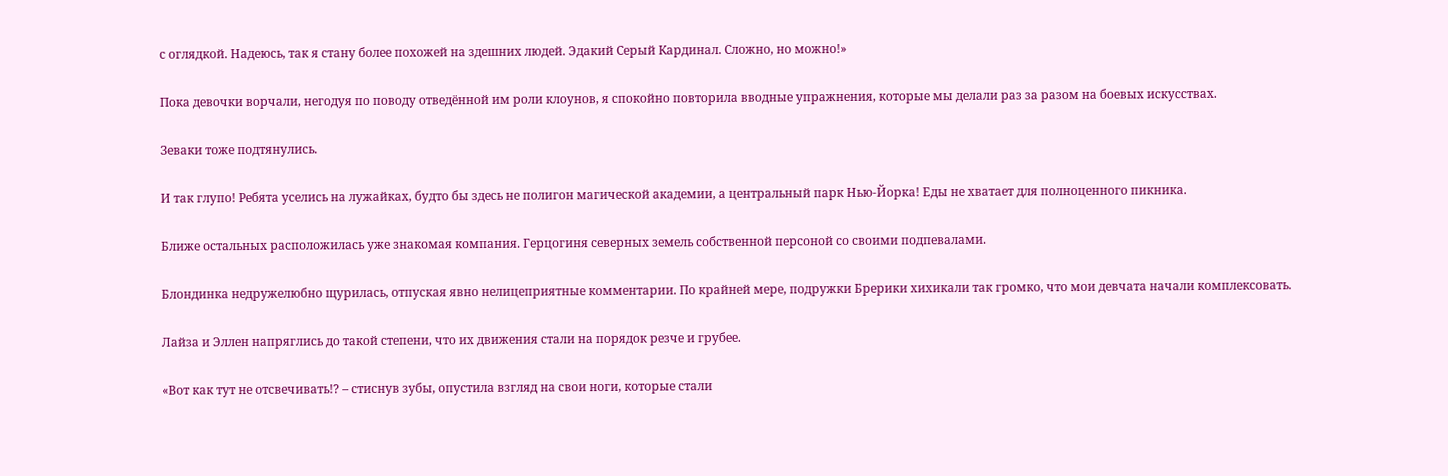с оглядкой. Надеюсь, так я стану более похожей на здешних людей. Эдакий Серый Кардинал. Сложно, но можно!»

Пока девочки ворчали, негодуя по поводу отведённой им роли клоунов, я спокойно повторила вводные упражнения, которые мы делали раз за разом на боевых искусствах.

Зеваки тоже подтянулись.

И так глупо! Ребята уселись на лужайках, будто бы здесь не полигон магической академии, а центральный парк Нью-Йорка! Еды не хватает для полноценного пикника.

Ближе остальных расположилась уже знакомая компания. Герцогиня северных земель собственной персоной со своими подпевалами.

Блондинка недружелюбно щурилась, отпуская явно нелицеприятные комментарии. По крайней мере, подружки Брерики хихикали так громко, что мои девчата начали комплексовать.

Лайза и Эллен напряглись до такой степени, что их движения стали на порядок резче и грубее.

«Вот как тут не отсвечивать!? – стиснув зубы, опустила взгляд на свои ноги, которые стали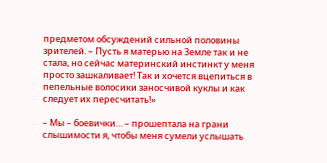предметом обсуждений сильной половины зрителей. – Пусть я матерью на Земле так и не стала, но сейчас материнский инстинкт у меня просто зашкаливает! Так и хочется вцепиться в пепельные волосики заносчивой куклы и как следует их пересчитать!»

– Мы – боевички… – прошептала на грани слышимости я, чтобы меня сумели услышать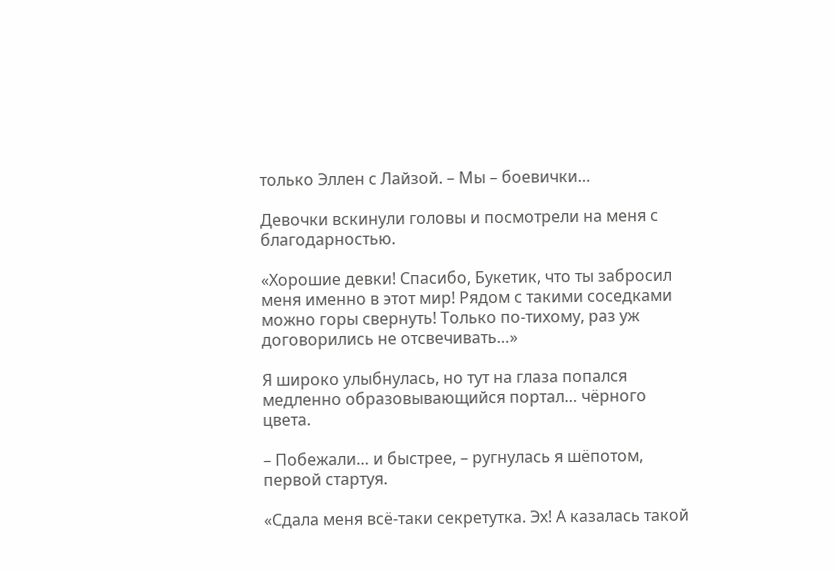только Эллен с Лайзой. – Мы – боевички…

Девочки вскинули головы и посмотрели на меня с благодарностью.

«Хорошие девки! Спасибо, Букетик, что ты забросил меня именно в этот мир! Рядом с такими соседками можно горы свернуть! Только по-тихому, раз уж договорились не отсвечивать…»

Я широко улыбнулась, но тут на глаза попался медленно образовывающийся портал… чёрного цвета.

– Побежали… и быстрее, – ругнулась я шёпотом, первой стартуя.

«Сдала меня всё-таки секретутка. Эх! А казалась такой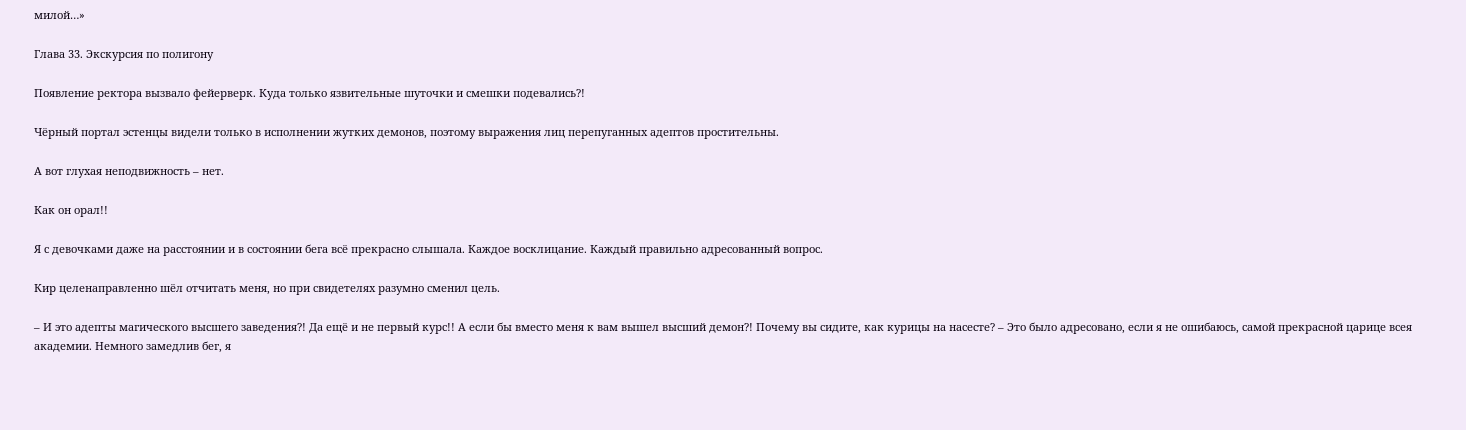милой…»

Глава 33. Экскурсия по полигону

Появление ректора вызвало фейерверк. Куда только язвительные шуточки и смешки подевались?!

Чёрный портал эстенцы видели только в исполнении жутких демонов, поэтому выражения лиц перепуганных адептов простительны.

А вот глухая неподвижность – нет.

Как он орал!!

Я с девочками даже на расстоянии и в состоянии бега всё прекрасно слышала. Каждое восклицание. Каждый правильно адресованный вопрос.

Кир целенаправленно шёл отчитать меня, но при свидетелях разумно сменил цель.

– И это адепты магического высшего заведения?! Да ещё и не первый курс!! А если бы вместо меня к вам вышел высший демон?! Почему вы сидите, как курицы на насесте? – Это было адресовано, если я не ошибаюсь, самой прекрасной царице всея академии. Немного замедлив бег, я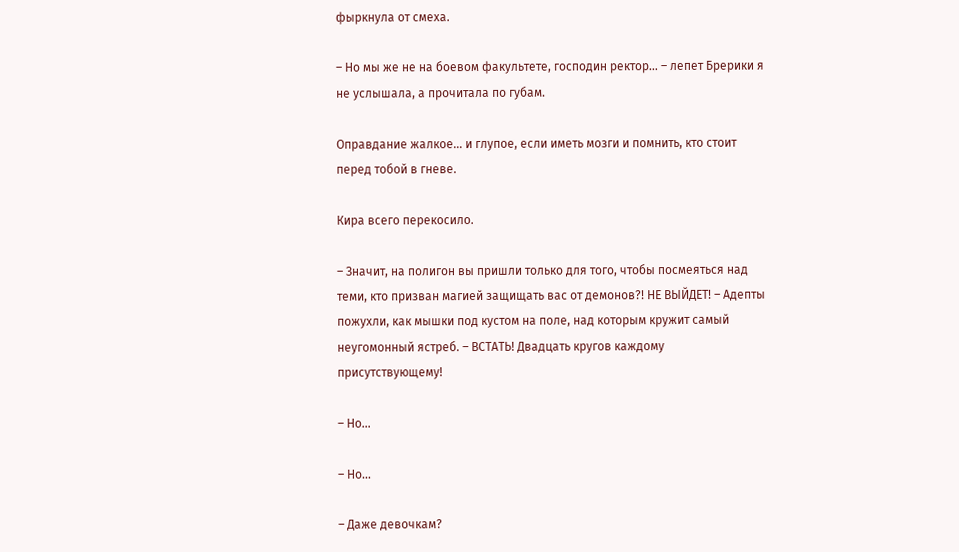фыркнула от смеха.

– Но мы же не на боевом факультете, господин ректор… – лепет Брерики я не услышала, а прочитала по губам.

Оправдание жалкое… и глупое, если иметь мозги и помнить, кто стоит перед тобой в гневе.

Кира всего перекосило.

– Значит, на полигон вы пришли только для того, чтобы посмеяться над теми, кто призван магией защищать вас от демонов?! НЕ ВЫЙДЕТ! – Адепты пожухли, как мышки под кустом на поле, над которым кружит самый неугомонный ястреб. – ВСТАТЬ! Двадцать кругов каждому присутствующему!

– Но…

– Но…

– Даже девочкам?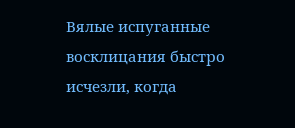Вялые испуганные восклицания быстро исчезли, когда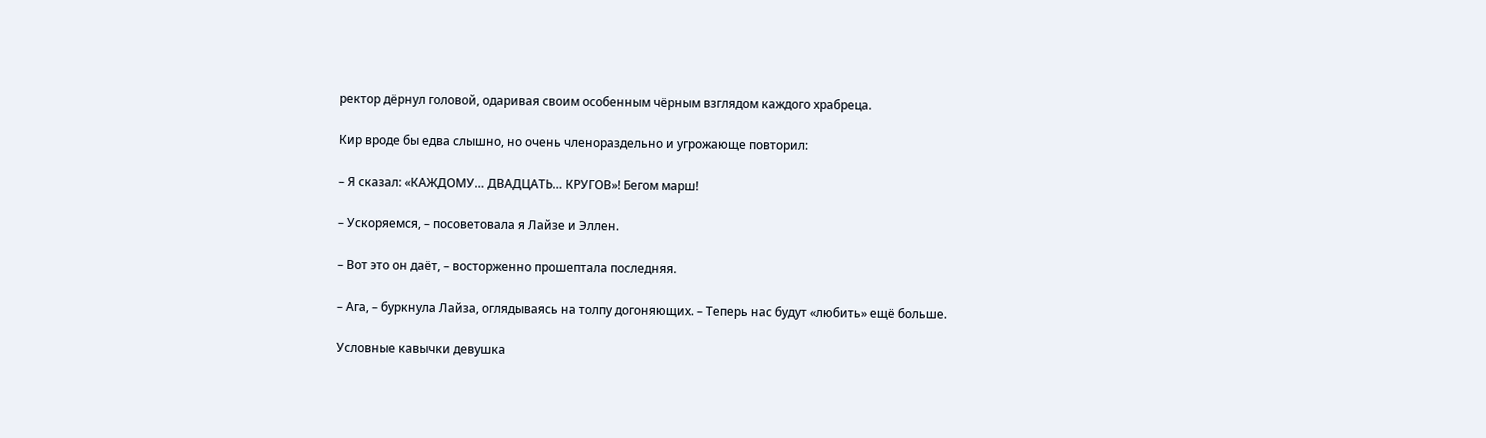ректор дёрнул головой, одаривая своим особенным чёрным взглядом каждого храбреца.

Кир вроде бы едва слышно, но очень членораздельно и угрожающе повторил:

– Я сказал: «КАЖДОМУ… ДВАДЦАТЬ… КРУГОВ»! Бегом марш!

– Ускоряемся, – посоветовала я Лайзе и Эллен.

– Вот это он даёт, – восторженно прошептала последняя.

– Ага, – буркнула Лайза, оглядываясь на толпу догоняющих. – Теперь нас будут «любить» ещё больше.

Условные кавычки девушка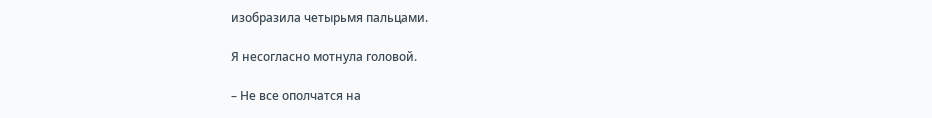изобразила четырьмя пальцами.

Я несогласно мотнула головой.

– Не все ополчатся на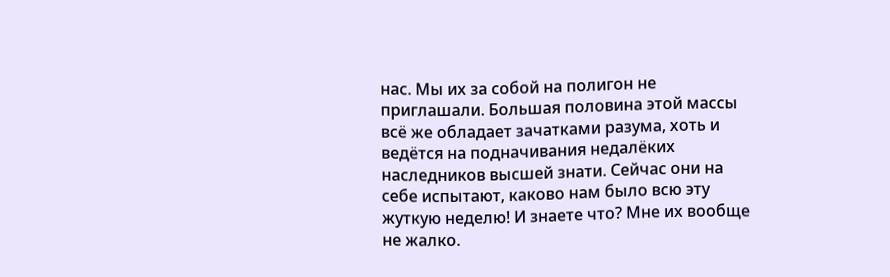нас. Мы их за собой на полигон не приглашали. Большая половина этой массы всё же обладает зачатками разума, хоть и ведётся на подначивания недалёких наследников высшей знати. Сейчас они на себе испытают, каково нам было всю эту жуткую неделю! И знаете что? Мне их вообще не жалко.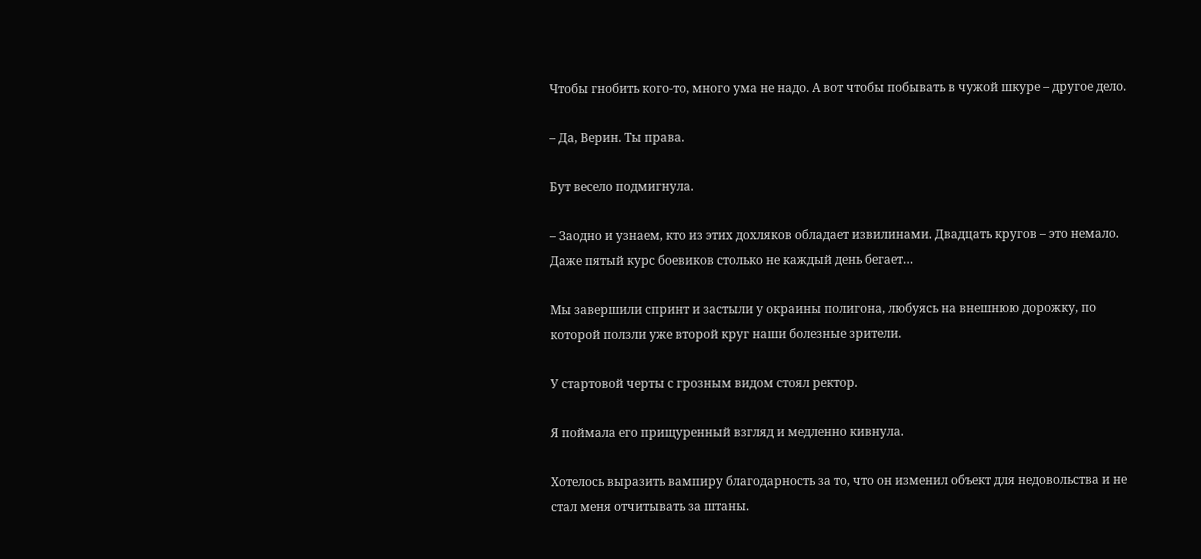Чтобы гнобить кого-то, много ума не надо. А вот чтобы побывать в чужой шкуре – другое дело.

– Да, Верин. Ты права.

Бут весело подмигнула.

– Заодно и узнаем, кто из этих дохляков обладает извилинами. Двадцать кругов – это немало. Даже пятый курс боевиков столько не каждый день бегает…

Мы завершили спринт и застыли у окраины полигона, любуясь на внешнюю дорожку, по которой ползли уже второй круг наши болезные зрители.

У стартовой черты с грозным видом стоял ректор.

Я поймала его прищуренный взгляд и медленно кивнула.

Хотелось выразить вампиру благодарность за то, что он изменил объект для недовольства и не стал меня отчитывать за штаны.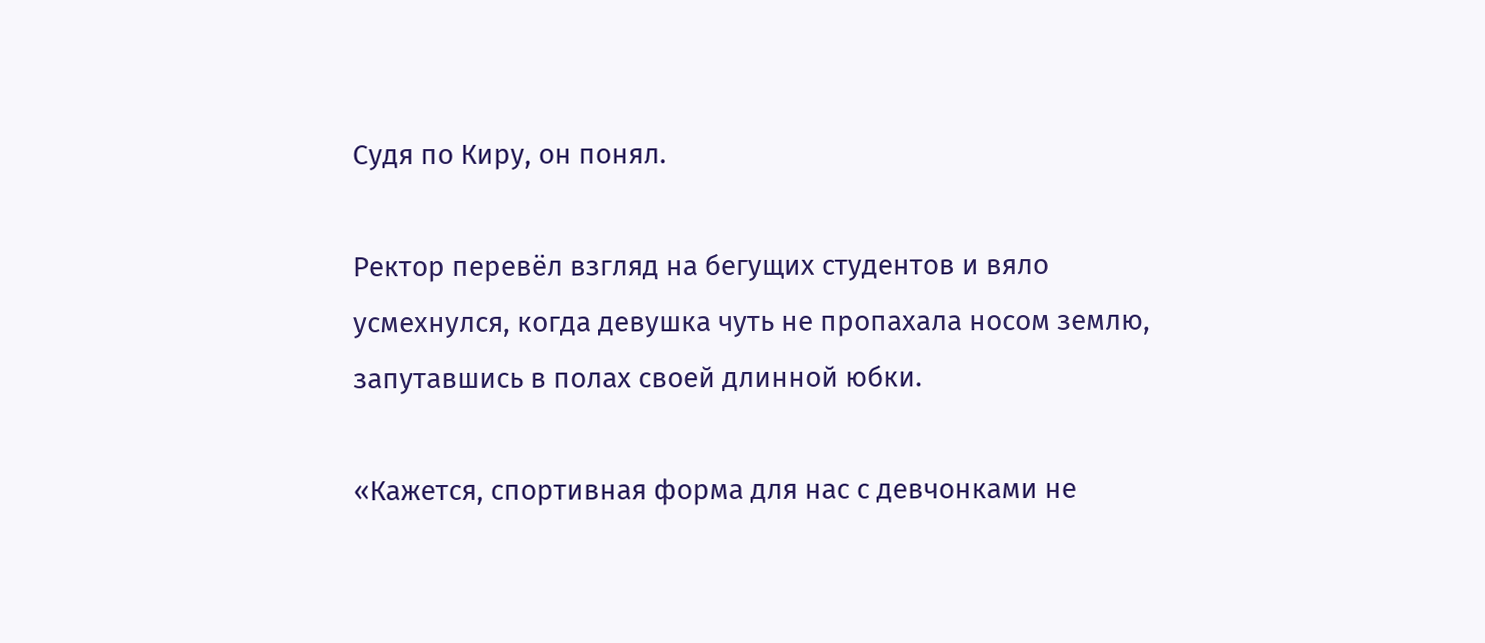Судя по Киру, он понял.

Ректор перевёл взгляд на бегущих студентов и вяло усмехнулся, когда девушка чуть не пропахала носом землю, запутавшись в полах своей длинной юбки.

«Кажется, спортивная форма для нас с девчонками не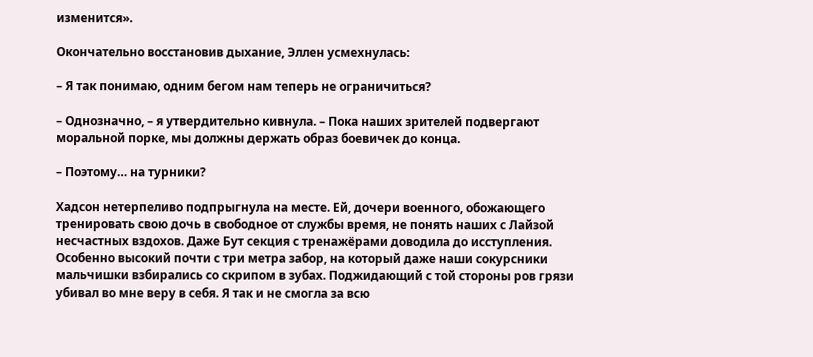изменится».

Окончательно восстановив дыхание, Эллен усмехнулась:

– Я так понимаю, одним бегом нам теперь не ограничиться?

– Однозначно, – я утвердительно кивнула. – Пока наших зрителей подвергают моральной порке, мы должны держать образ боевичек до конца.

– Поэтому… на турники?

Хадсон нетерпеливо подпрыгнула на месте. Ей, дочери военного, обожающего тренировать свою дочь в свободное от службы время, не понять наших с Лайзой несчастных вздохов. Даже Бут секция с тренажёрами доводила до исступления. Особенно высокий почти с три метра забор, на который даже наши сокурсники мальчишки взбирались со скрипом в зубах. Поджидающий с той стороны ров грязи убивал во мне веру в себя. Я так и не смогла за всю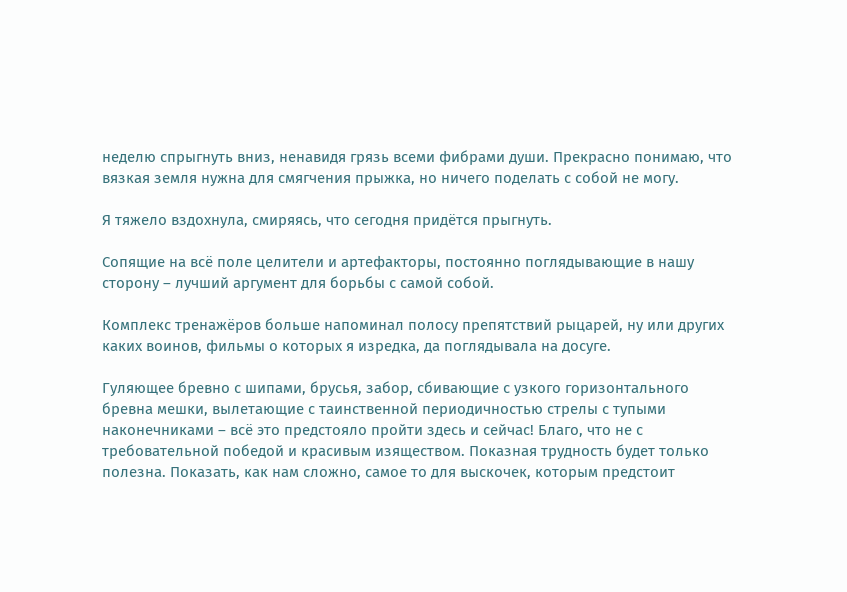неделю спрыгнуть вниз, ненавидя грязь всеми фибрами души. Прекрасно понимаю, что вязкая земля нужна для смягчения прыжка, но ничего поделать с собой не могу.

Я тяжело вздохнула, смиряясь, что сегодня придётся прыгнуть.

Сопящие на всё поле целители и артефакторы, постоянно поглядывающие в нашу сторону – лучший аргумент для борьбы с самой собой.

Комплекс тренажёров больше напоминал полосу препятствий рыцарей, ну или других каких воинов, фильмы о которых я изредка, да поглядывала на досуге.

Гуляющее бревно с шипами, брусья, забор, сбивающие с узкого горизонтального бревна мешки, вылетающие с таинственной периодичностью стрелы с тупыми наконечниками – всё это предстояло пройти здесь и сейчас! Благо, что не с требовательной победой и красивым изяществом. Показная трудность будет только полезна. Показать, как нам сложно, самое то для выскочек, которым предстоит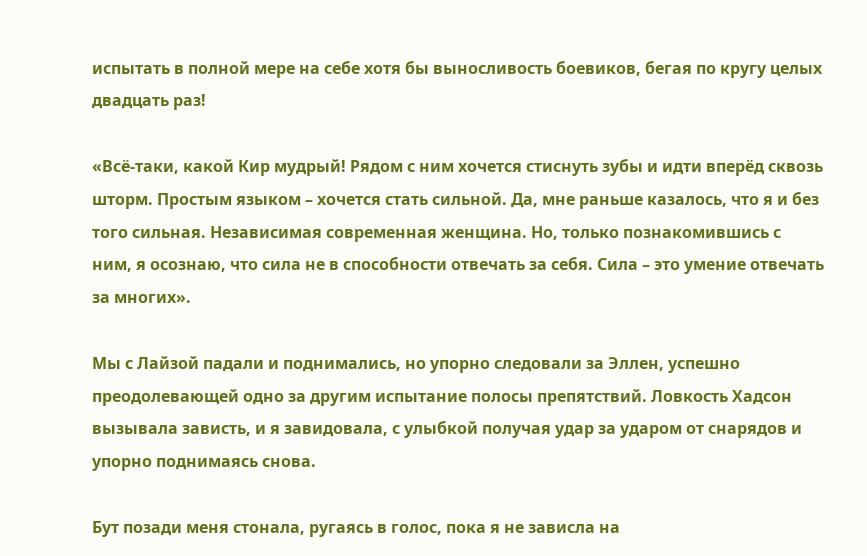испытать в полной мере на себе хотя бы выносливость боевиков, бегая по кругу целых двадцать раз!

«Всё-таки, какой Кир мудрый! Рядом с ним хочется стиснуть зубы и идти вперёд сквозь шторм. Простым языком – хочется стать сильной. Да, мне раньше казалось, что я и без того сильная. Независимая современная женщина. Но, только познакомившись с ним, я осознаю, что сила не в способности отвечать за себя. Сила – это умение отвечать за многих».

Мы с Лайзой падали и поднимались, но упорно следовали за Эллен, успешно преодолевающей одно за другим испытание полосы препятствий. Ловкость Хадсон вызывала зависть, и я завидовала, с улыбкой получая удар за ударом от снарядов и упорно поднимаясь снова.

Бут позади меня стонала, ругаясь в голос, пока я не зависла на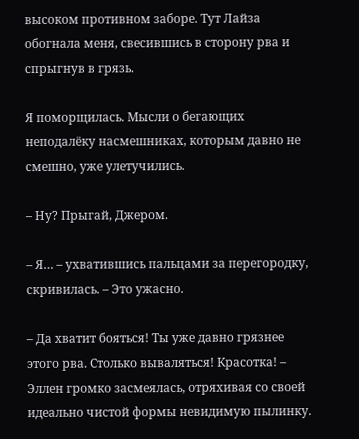высоком противном заборе. Тут Лайза обогнала меня, свесившись в сторону рва и спрыгнув в грязь.

Я поморщилась. Мысли о бегающих неподалёку насмешниках, которым давно не смешно, уже улетучились.

– Ну? Прыгай, Джером.

– Я… – ухватившись пальцами за перегородку, скривилась. – Это ужасно.

– Да хватит бояться! Ты уже давно грязнее этого рва. Столько вываляться! Красотка! – Эллен громко засмеялась, отряхивая со своей идеально чистой формы невидимую пылинку.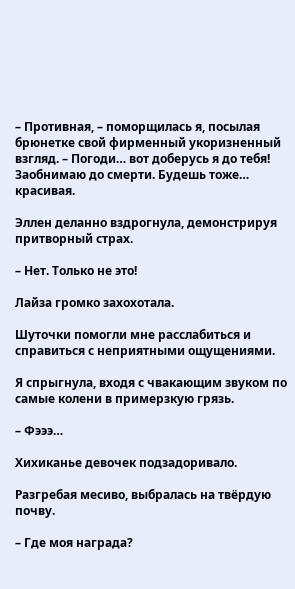– Противная, – поморщилась я, посылая брюнетке свой фирменный укоризненный взгляд. – Погоди… вот доберусь я до тебя! Заобнимаю до смерти. Будешь тоже… красивая.

Эллен деланно вздрогнула, демонстрируя притворный страх.

– Нет. Только не это!

Лайза громко захохотала.

Шуточки помогли мне расслабиться и справиться с неприятными ощущениями.

Я спрыгнула, входя с чвакающим звуком по самые колени в примерзкую грязь.

– Фэээ…

Хихиканье девочек подзадоривало.

Разгребая месиво, выбралась на твёрдую почву.

– Где моя награда?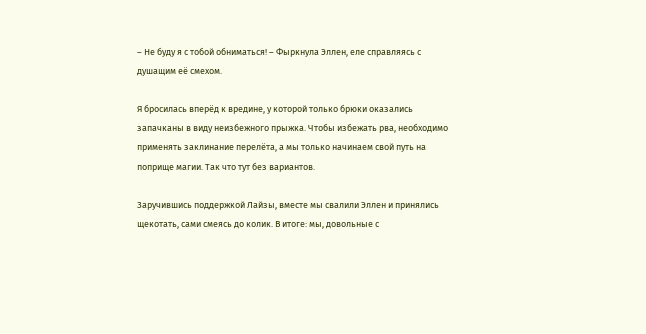– Не буду я с тобой обниматься! – Фыркнула Эллен, еле справляясь с душащим её смехом.

Я бросилась вперёд к вредине, у которой только брюки оказались запачканы в виду неизбежного прыжка. Чтобы избежать рва, необходимо применять заклинание перелёта, а мы только начинаем свой путь на поприще магии. Так что тут без вариантов.

Заручившись поддержкой Лайзы, вместе мы свалили Эллен и принялись щекотать, сами смеясь до колик. В итоге: мы, довольные с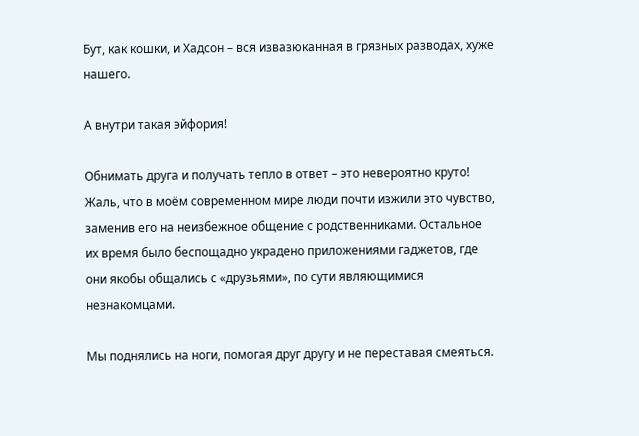Бут, как кошки, и Хадсон – вся извазюканная в грязных разводах, хуже нашего.

А внутри такая эйфория!

Обнимать друга и получать тепло в ответ – это невероятно круто! Жаль, что в моём современном мире люди почти изжили это чувство, заменив его на неизбежное общение с родственниками. Остальное их время было беспощадно украдено приложениями гаджетов, где они якобы общались с «друзьями», по сути являющимися незнакомцами.

Мы поднялись на ноги, помогая друг другу и не переставая смеяться.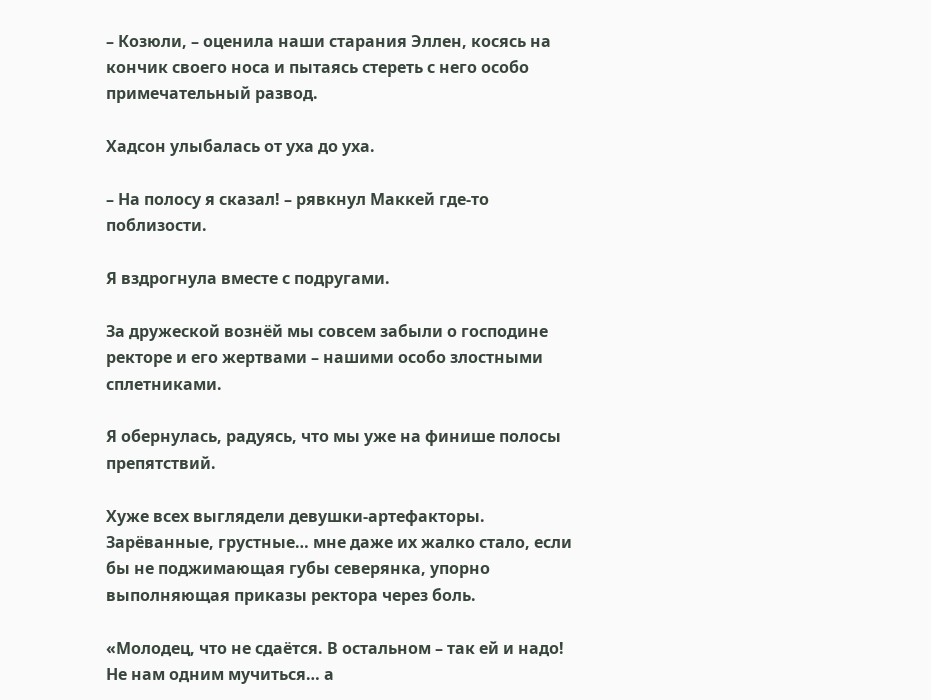– Козюли, – оценила наши старания Эллен, косясь на кончик своего носа и пытаясь стереть с него особо примечательный развод.

Хадсон улыбалась от уха до уха.

– На полосу я сказал! – рявкнул Маккей где-то поблизости.

Я вздрогнула вместе с подругами.

За дружеской вознёй мы совсем забыли о господине ректоре и его жертвами – нашими особо злостными сплетниками.

Я обернулась, радуясь, что мы уже на финише полосы препятствий.

Хуже всех выглядели девушки-артефакторы. Зарёванные, грустные… мне даже их жалко стало, если бы не поджимающая губы северянка, упорно выполняющая приказы ректора через боль.

«Молодец, что не сдаётся. В остальном – так ей и надо! Не нам одним мучиться… а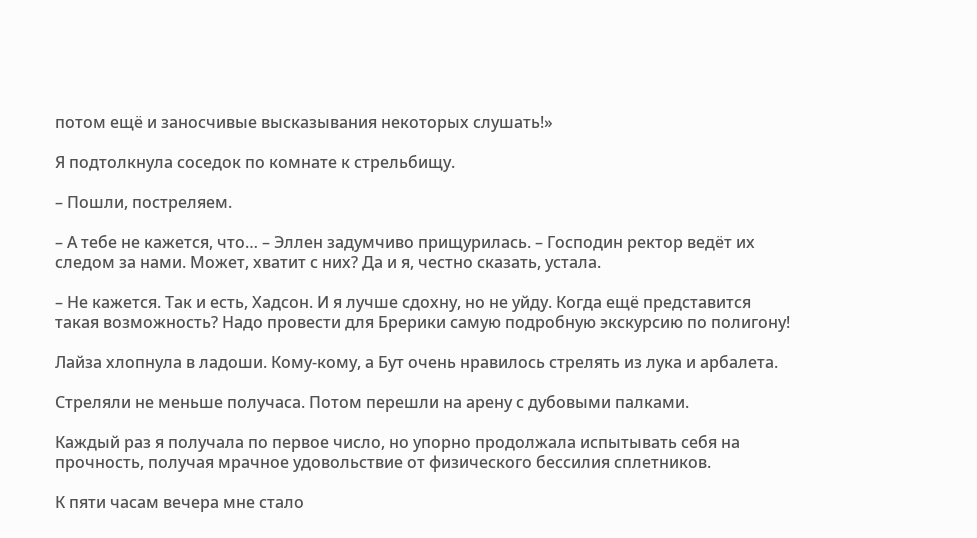потом ещё и заносчивые высказывания некоторых слушать!»

Я подтолкнула соседок по комнате к стрельбищу.

– Пошли, постреляем.

– А тебе не кажется, что… – Эллен задумчиво прищурилась. – Господин ректор ведёт их следом за нами. Может, хватит с них? Да и я, честно сказать, устала.

– Не кажется. Так и есть, Хадсон. И я лучше сдохну, но не уйду. Когда ещё представится такая возможность? Надо провести для Брерики самую подробную экскурсию по полигону!

Лайза хлопнула в ладоши. Кому-кому, а Бут очень нравилось стрелять из лука и арбалета.

Стреляли не меньше получаса. Потом перешли на арену с дубовыми палками.

Каждый раз я получала по первое число, но упорно продолжала испытывать себя на прочность, получая мрачное удовольствие от физического бессилия сплетников.

К пяти часам вечера мне стало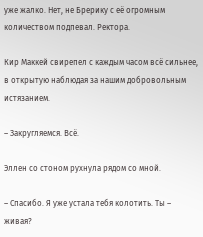уже жалко. Нет, не Брерику с её огромным количеством подпевал. Ректора.

Кир Маккей свирепел с каждым часом всё сильнее, в открытую наблюдая за нашим добровольным истязанием.

– Закругляемся. Всё.

Эллен со стоном рухнула рядом со мной.

– Спасибо. Я уже устала тебя колотить. Ты – живая?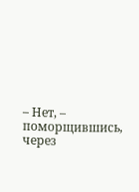– Нет, – поморщившись, через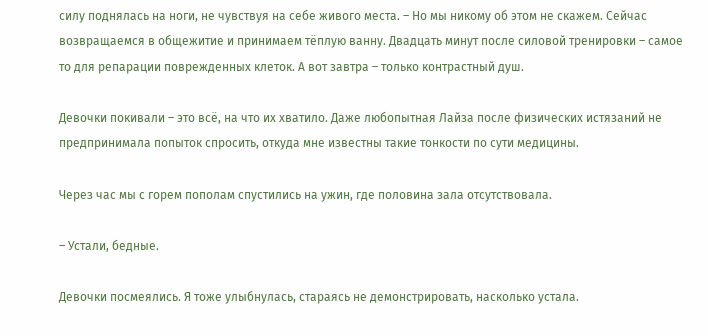силу поднялась на ноги, не чувствуя на себе живого места. – Но мы никому об этом не скажем. Сейчас возвращаемся в общежитие и принимаем тёплую ванну. Двадцать минут после силовой тренировки – самое то для репарации поврежденных клеток. А вот завтра – только контрастный душ.

Девочки покивали – это всё, на что их хватило. Даже любопытная Лайза после физических истязаний не предпринимала попыток спросить, откуда мне известны такие тонкости по сути медицины.

Через час мы с горем пополам спустились на ужин, где половина зала отсутствовала.

– Устали, бедные.

Девочки посмеялись. Я тоже улыбнулась, стараясь не демонстрировать, насколько устала.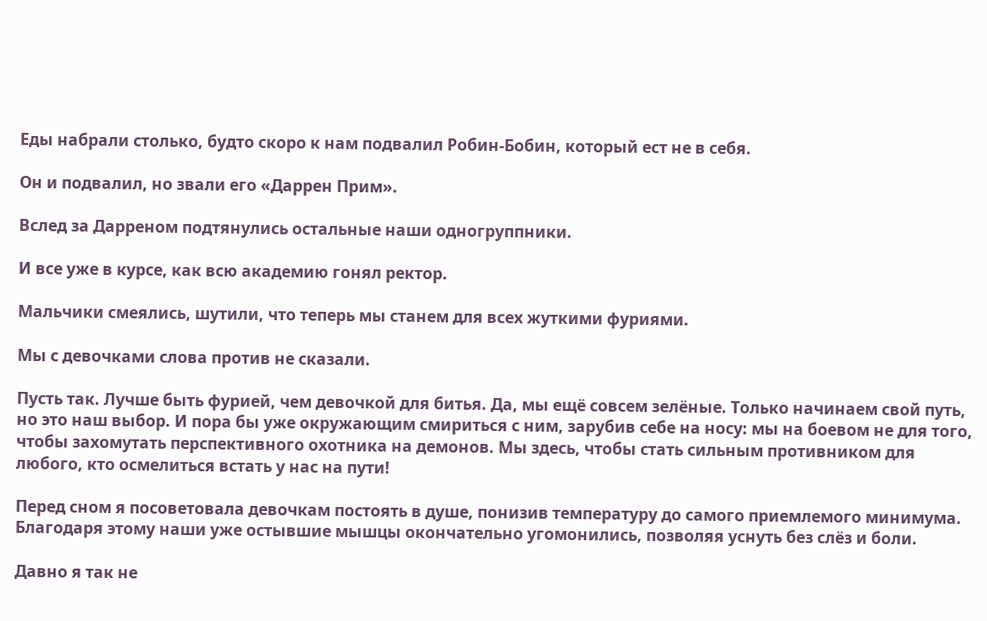Еды набрали столько, будто скоро к нам подвалил Робин-Бобин, который ест не в себя.

Он и подвалил, но звали его «Даррен Прим».

Вслед за Дарреном подтянулись остальные наши одногруппники.

И все уже в курсе, как всю академию гонял ректор.

Мальчики смеялись, шутили, что теперь мы станем для всех жуткими фуриями.

Мы с девочками слова против не сказали.

Пусть так. Лучше быть фурией, чем девочкой для битья. Да, мы ещё совсем зелёные. Только начинаем свой путь, но это наш выбор. И пора бы уже окружающим смириться с ним, зарубив себе на носу: мы на боевом не для того, чтобы захомутать перспективного охотника на демонов. Мы здесь, чтобы стать сильным противником для любого, кто осмелиться встать у нас на пути!

Перед сном я посоветовала девочкам постоять в душе, понизив температуру до самого приемлемого минимума. Благодаря этому наши уже остывшие мышцы окончательно угомонились, позволяя уснуть без слёз и боли.

Давно я так не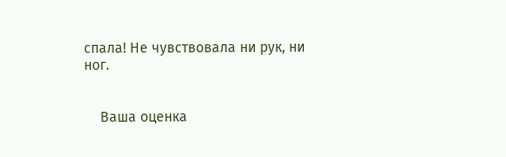спала! Не чувствовала ни рук, ни ног.


    Ваша оценка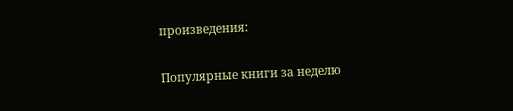произведения:

Популярные книги за неделю